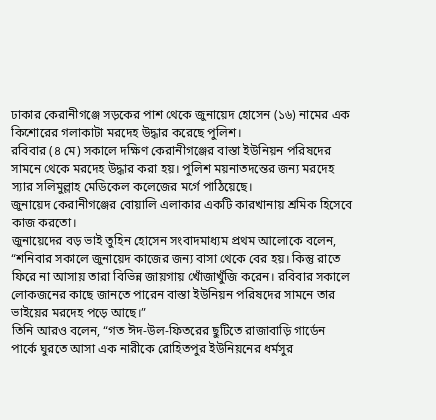ঢাকার কেরানীগঞ্জে সড়কের পাশ থেকে জুনায়েদ হোসেন (১৬) নামের এক কিশোরের গলাকাটা মরদেহ উদ্ধার করেছে পুলিশ।
রবিবার (৪ মে) সকালে দক্ষিণ কেরানীগঞ্জের বাস্তা ইউনিয়ন পরিষদের সামনে থেকে মরদেহ উদ্ধার করা হয়। পুলিশ ময়নাতদন্তের জন্য মরদেহ স্যার সলিমুল্লাহ মেডিকেল কলেজের মর্গে পাঠিয়েছে।
জুনায়েদ কেরানীগঞ্জের বোয়ালি এলাকার একটি কারখানায় শ্রমিক হিসেবে কাজ করতো।
জুনায়েদের বড় ভাই তুহিন হোসেন সংবাদমাধ্যম প্রথম আলোকে বলেন, “শনিবার সকালে জুনায়েদ কাজের জন্য বাসা থেকে বের হয়। কিন্তু রাতে ফিরে না আসায় তারা বিভিন্ন জায়গায় খোঁজাখুঁজি করেন। রবিবার সকালে লোকজনের কাছে জানতে পারেন বাস্তা ইউনিয়ন পরিষদের সামনে তার ভাইয়ের মরদেহ পড়ে আছে।”
তিনি আরও বলেন, “গত ঈদ-উল-ফিতরের ছুটিতে রাজাবাড়ি গার্ডেন পার্কে ঘুরতে আসা এক নারীকে রোহিতপুর ইউনিয়নের ধর্মসুর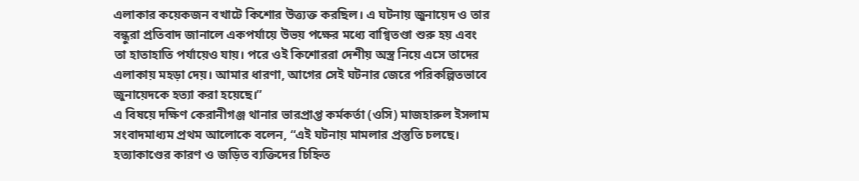এলাকার কয়েকজন বখাটে কিশোর উত্ত্যক্ত করছিল। এ ঘটনায় জুনায়েদ ও তার বন্ধুরা প্রতিবাদ জানালে একপর্যায়ে উভয় পক্ষের মধ্যে বাগ্বিতণ্ডা শুরু হয় এবং তা হাতাহাতি পর্যায়েও যায়। পরে ওই কিশোররা দেশীয় অস্ত্র নিয়ে এসে তাদের এলাকায় মহড়া দেয়। আমার ধারণা, আগের সেই ঘটনার জেরে পরিকল্পিতভাবে জুনায়েদকে হত্যা করা হয়েছে।”
এ বিষয়ে দক্ষিণ কেরানীগঞ্জ থানার ভারপ্রাপ্ত কর্মকর্তা (ওসি) মাজহারুল ইসলাম সংবাদমাধ্যম প্রথম আলোকে বলেন, “এই ঘটনায় মামলার প্রস্তুতি চলছে। হত্যাকাণ্ডের কারণ ও জড়িত ব্যক্তিদের চিহ্নিত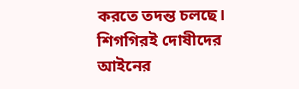করতে তদন্ত চলছে। শিগগিরই দোষীদের আইনের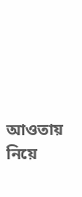আওতায় নিয়ে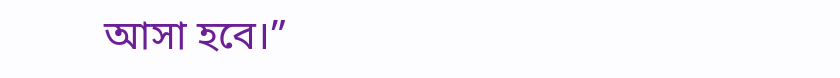আসা হবে।”